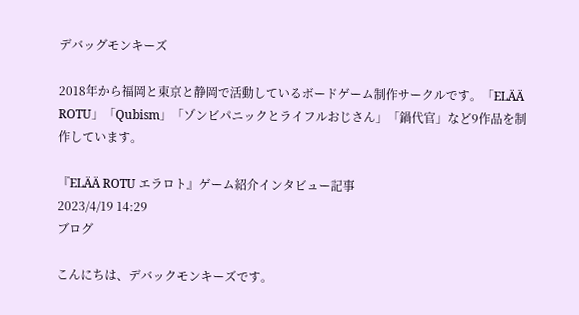デバッグモンキーズ

2018年から福岡と東京と静岡で活動しているボードゲーム制作サークルです。「ELÄÄ ROTU」「Qubism」「ゾンビパニックとライフルおじさん」「鍋代官」など9作品を制作しています。

『ELÄÄ ROTU エラロト』ゲーム紹介インタビュー記事
2023/4/19 14:29
ブログ

こんにちは、デバックモンキーズです。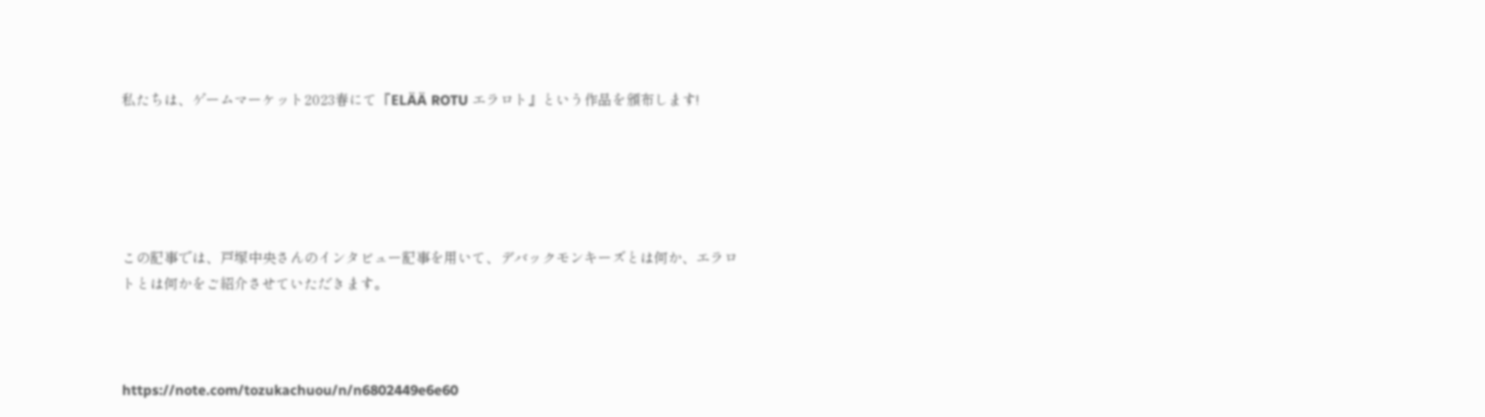私たちは、ゲームマーケット2023春にて『ELÄÄ ROTU エラロト』という作品を頒布します!





この記事では、戸塚中央さんのインタビュー記事を用いて、デバックモンキーズとは何か、エラロトとは何かをご紹介させていただきます。



https://note.com/tozukachuou/n/n6802449e6e60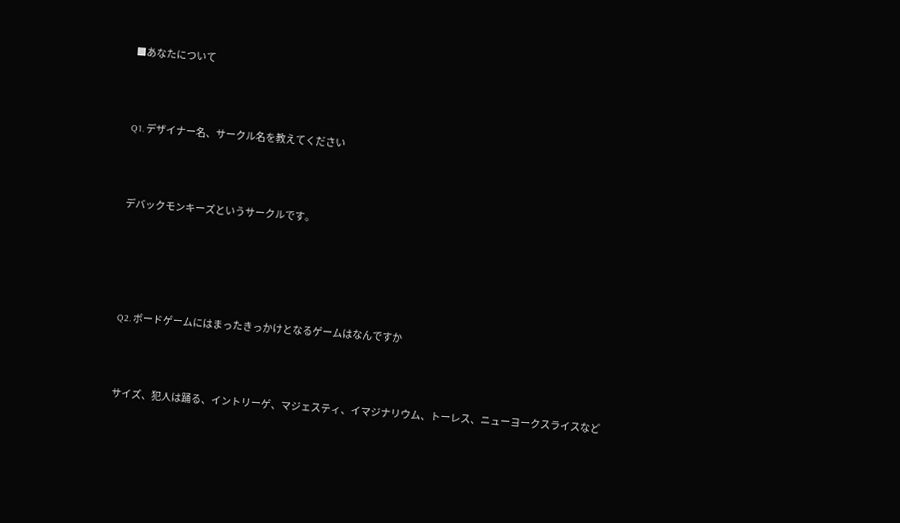■あなたについて



Q1. デザイナー名、サークル名を教えてください



デバックモンキーズというサークルです。





Q2. ボードゲームにはまったきっかけとなるゲームはなんですか



サイズ、犯人は踊る、イントリーゲ、マジェスティ、イマジナリウム、トーレス、ニューヨークスライスなど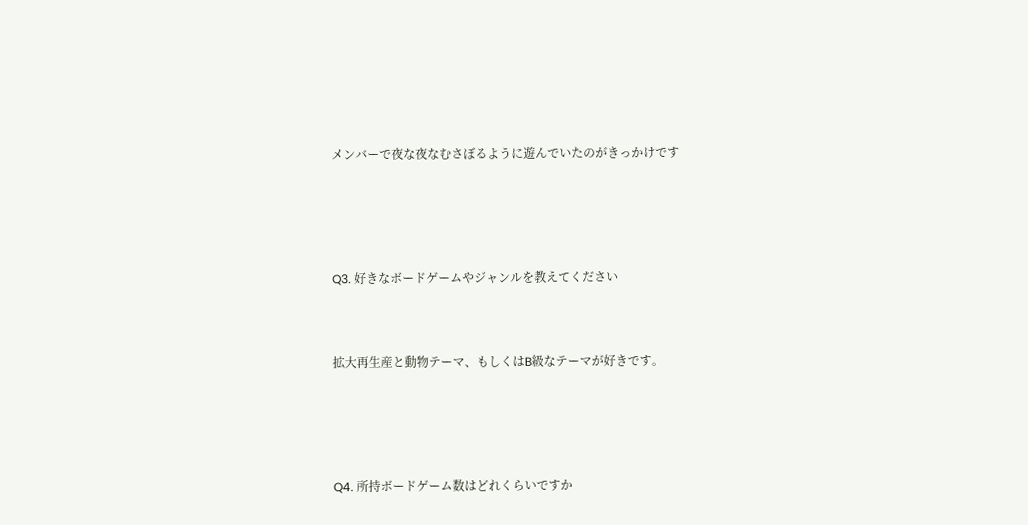メンバーで夜な夜なむさぼるように遊んでいたのがきっかけです





Q3. 好きなボードゲームやジャンルを教えてください



拡大再生産と動物テーマ、もしくはB級なテーマが好きです。





Q4. 所持ボードゲーム数はどれくらいですか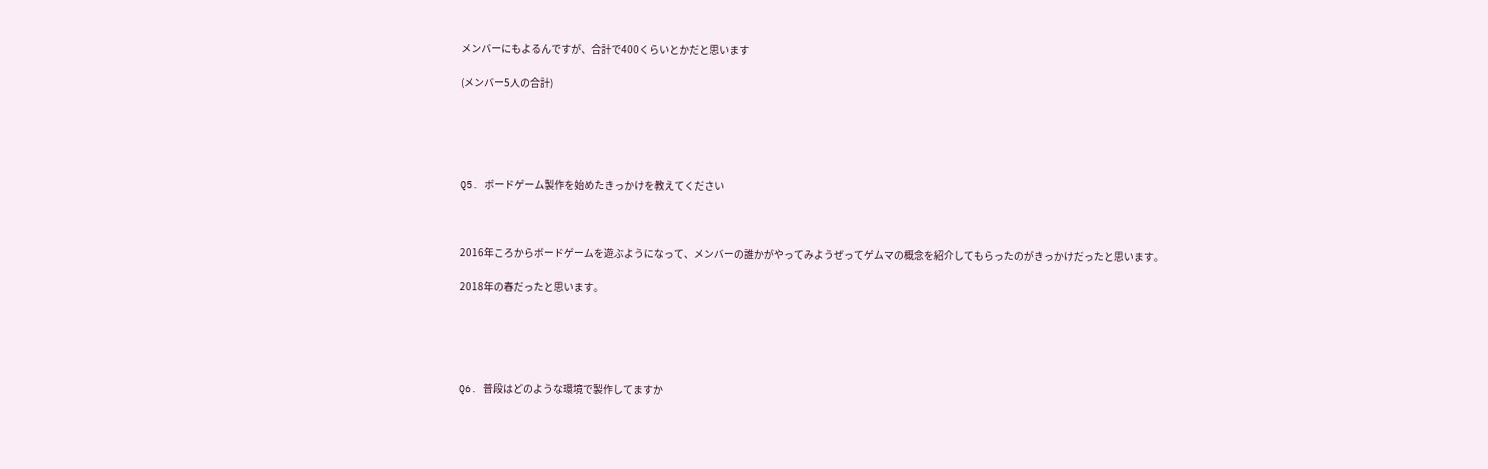メンバーにもよるんですが、合計で400くらいとかだと思います

(メンバー5人の合計)





Q5. ボードゲーム製作を始めたきっかけを教えてください



2016年ころからボードゲームを遊ぶようになって、メンバーの誰かがやってみようぜってゲムマの概念を紹介してもらったのがきっかけだったと思います。

2018年の春だったと思います。





Q6. 普段はどのような環境で製作してますか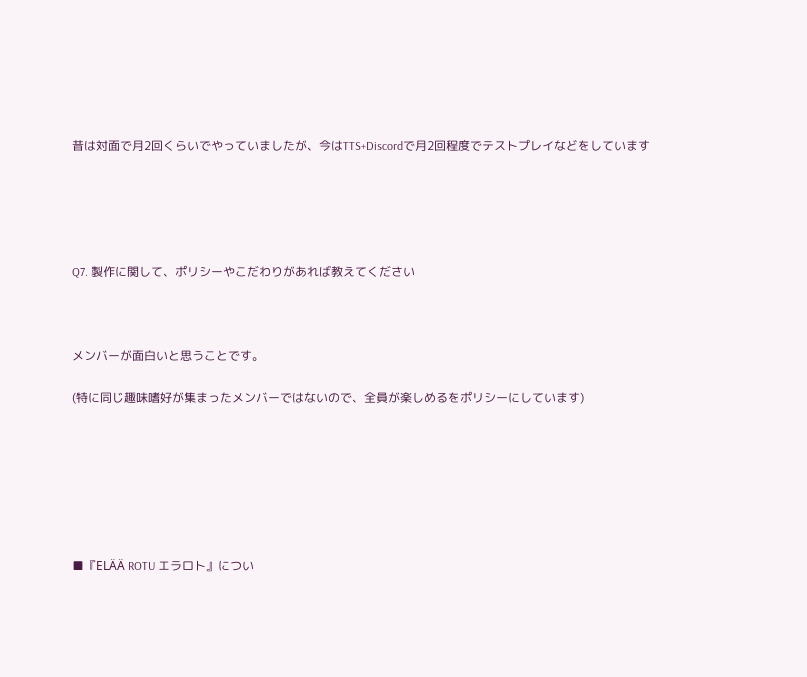昔は対面で月2回くらいでやっていましたが、今はTTS+Discordで月2回程度でテストプレイなどをしています





Q7. 製作に関して、ポリシーやこだわりがあれば教えてください



メンバーが面白いと思うことです。

(特に同じ趣味嗜好が集まったメンバーではないので、全員が楽しめるをポリシーにしています)







■『ELÄÄ ROTU エラロト』につい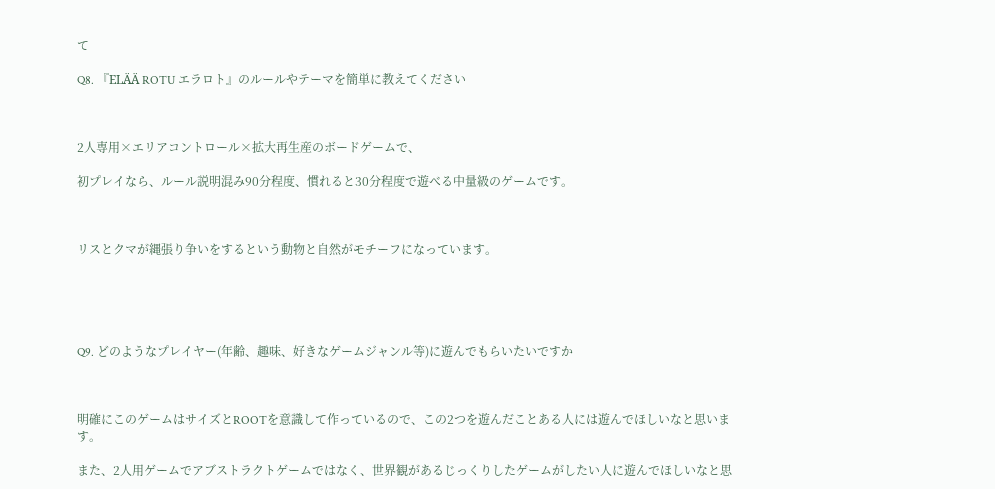て

Q8. 『ELÄÄ ROTU エラロト』のルールやテーマを簡単に教えてください



2人専用×エリアコントロール×拡大再生産のボードゲームで、

初プレイなら、ルール説明混み90分程度、慣れると30分程度で遊べる中量級のゲームです。



リスとクマが縄張り争いをするという動物と自然がモチーフになっています。





Q9. どのようなプレイヤー(年齢、趣味、好きなゲームジャンル等)に遊んでもらいたいですか



明確にこのゲームはサイズとROOTを意識して作っているので、この2つを遊んだことある人には遊んでほしいなと思います。

また、2人用ゲームでアブストラクトゲームではなく、世界観があるじっくりしたゲームがしたい人に遊んでほしいなと思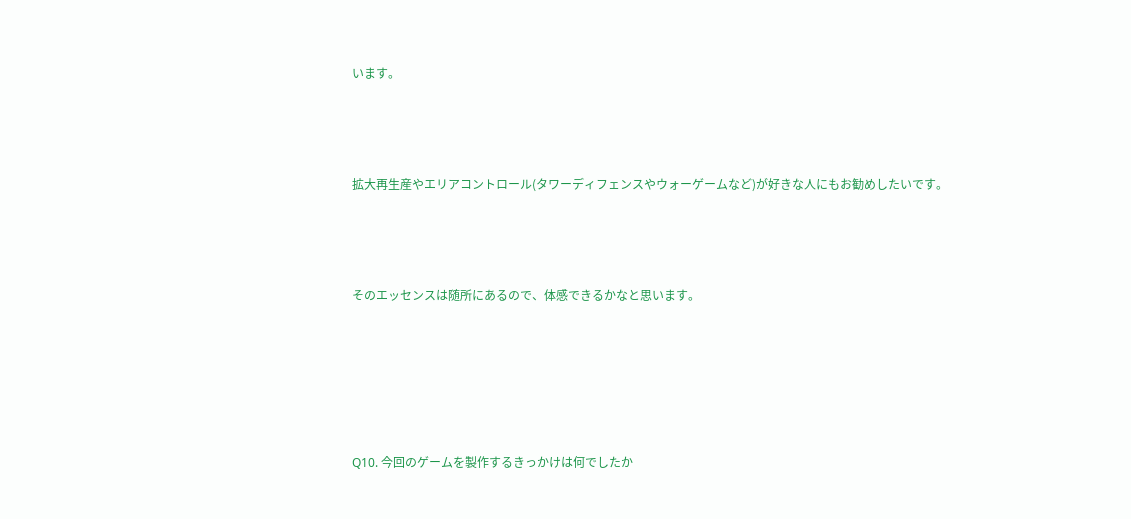います。



拡大再生産やエリアコントロール(タワーディフェンスやウォーゲームなど)が好きな人にもお勧めしたいです。



そのエッセンスは随所にあるので、体感できるかなと思います。





Q10. 今回のゲームを製作するきっかけは何でしたか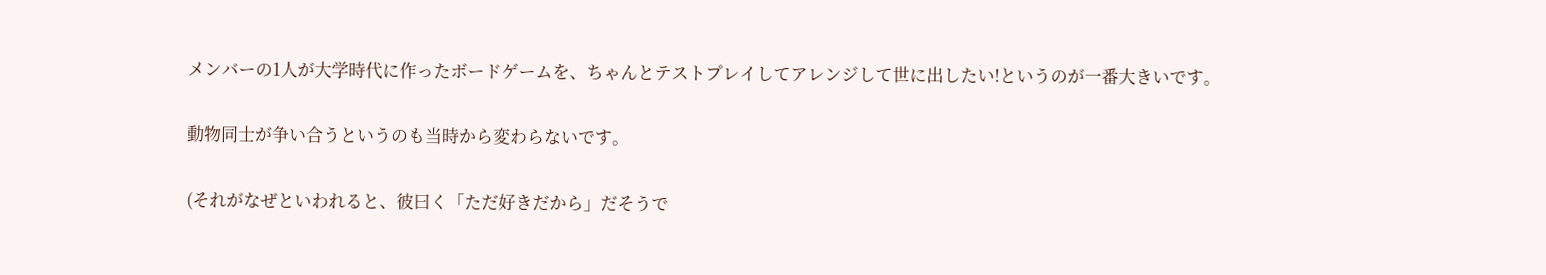メンバーの1人が大学時代に作ったボードゲームを、ちゃんとテストプレイしてアレンジして世に出したい!というのが一番大きいです。

動物同士が争い合うというのも当時から変わらないです。

(それがなぜといわれると、彼曰く「ただ好きだから」だそうで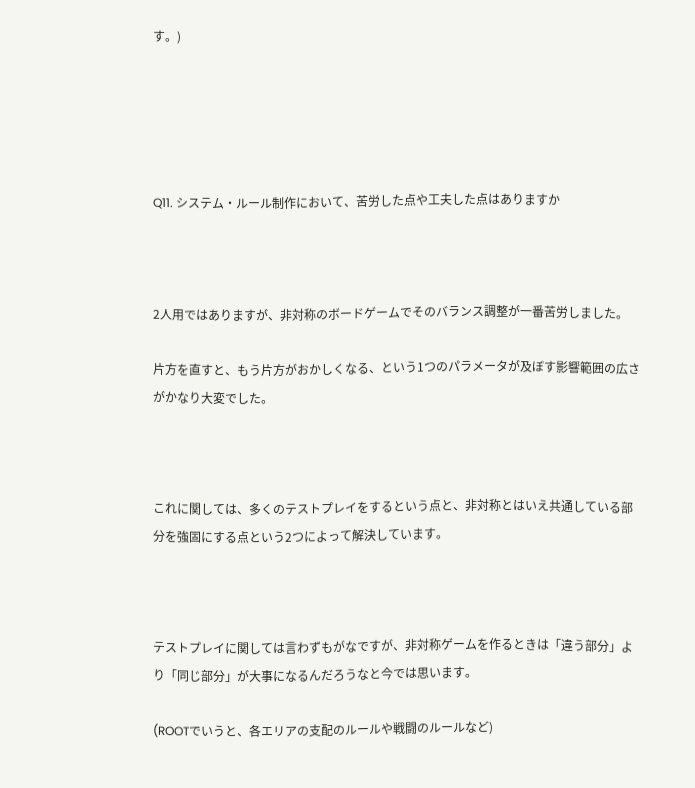す。)





Q11. システム・ルール制作において、苦労した点や工夫した点はありますか



2人用ではありますが、非対称のボードゲームでそのバランス調整が一番苦労しました。

片方を直すと、もう片方がおかしくなる、という1つのパラメータが及ぼす影響範囲の広さがかなり大変でした。



これに関しては、多くのテストプレイをするという点と、非対称とはいえ共通している部分を強固にする点という2つによって解決しています。



テストプレイに関しては言わずもがなですが、非対称ゲームを作るときは「違う部分」より「同じ部分」が大事になるんだろうなと今では思います。

(ROOTでいうと、各エリアの支配のルールや戦闘のルールなど)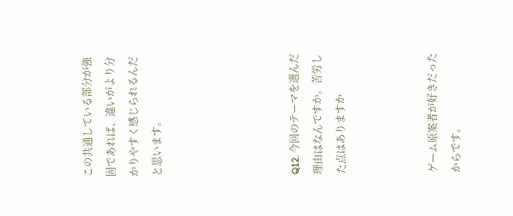この共通している部分が強固であれば、違いがより分かりやすく感じられるんだと思います。





Q12. 今回のテーマを選んだ理由はなんですか。苦労した点はありますか



ゲーム原案者が好きだったからです。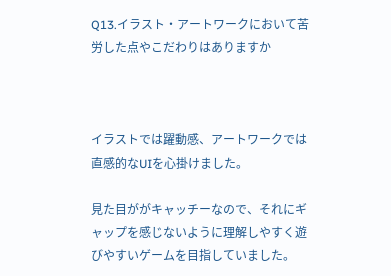Q13.イラスト・アートワークにおいて苦労した点やこだわりはありますか



イラストでは躍動感、アートワークでは直感的なUIを心掛けました。

見た目ががキャッチーなので、それにギャップを感じないように理解しやすく遊びやすいゲームを目指していました。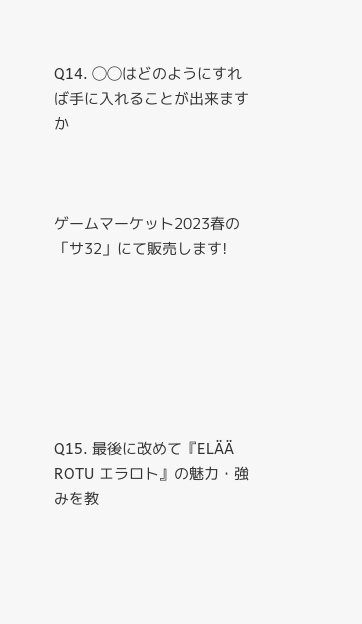Q14. ◯◯はどのようにすれば手に入れることが出来ますか



ゲームマーケット2023春の「サ32」にて販売します!







Q15. 最後に改めて『ELÄÄ ROTU エラロト』の魅力・強みを教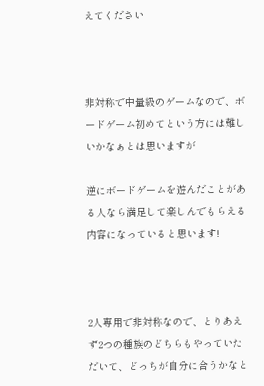えてください



非対称で中量級のゲームなので、ボードゲーム初めてという方には難しいかなぁとは思いますが

逆にボードゲームを遊んだことがある人なら満足して楽しんでもらえる内容になっていると思います!



2人専用で非対称なので、とりあえず2つの種族のどちらもやっていただいて、どっちが自分に合うかなと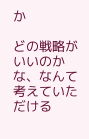か

どの戦略がいいのかな、なんて考えていただける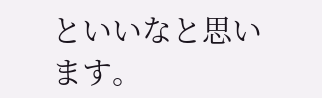といいなと思います。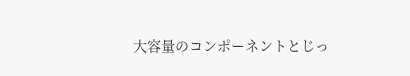大容量のコンポーネントとじっ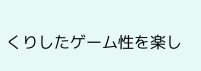くりしたゲーム性を楽し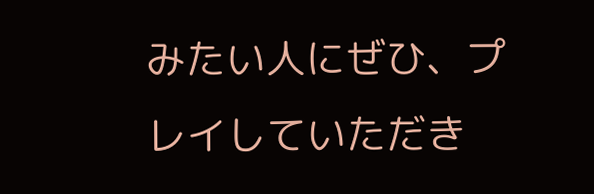みたい人にぜひ、プレイしていただき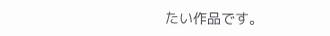たい作品です。